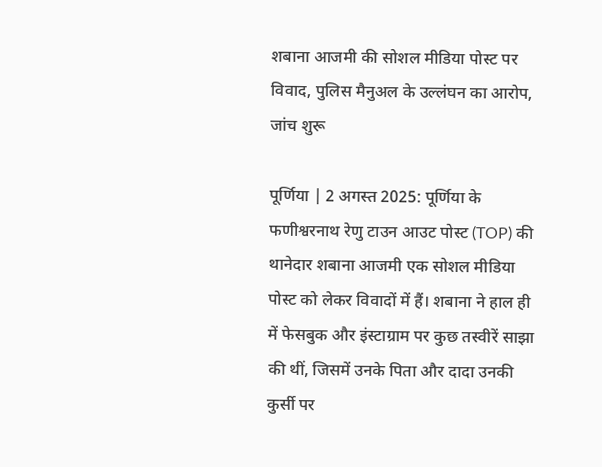शबाना आजमी की सोशल मीडिया पोस्ट पर विवाद, पुलिस मैनुअल के उल्लंघन का आरोप, जांच शुरू

पूर्णिया | 2 अगस्त 2025: पूर्णिया के फणीश्वरनाथ रेणु टाउन आउट पोस्ट (TOP) की थानेदार शबाना आजमी एक सोशल मीडिया पोस्ट को लेकर विवादों में हैं। शबाना ने हाल ही में फेसबुक और इंस्टाग्राम पर कुछ तस्वीरें साझा की थीं, जिसमें उनके पिता और दादा उनकी कुर्सी पर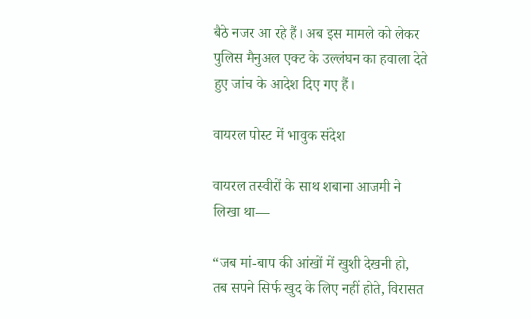बैठे नजर आ रहे हैं। अब इस मामले को लेकर पुलिस मैनुअल एक्ट के उल्लंघन का हवाला देते हुए जांच के आदेश दिए गए हैं।

वायरल पोस्ट में भावुक संदेश

वायरल तस्वीरों के साथ शबाना आजमी ने लिखा था—

“जब मां-बाप की आंखों में खुशी देखनी हो, तब सपने सिर्फ खुद के लिए नहीं होते, विरासत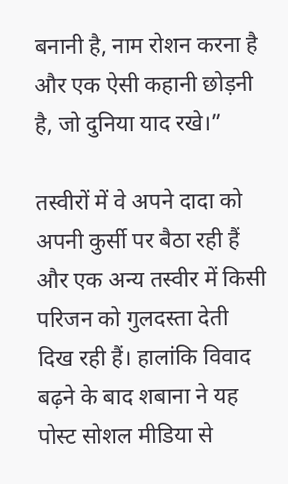बनानी है, नाम रोशन करना है और एक ऐसी कहानी छोड़नी है, जो दुनिया याद रखे।”

तस्वीरों में वे अपने दादा को अपनी कुर्सी पर बैठा रही हैं और एक अन्य तस्वीर में किसी परिजन को गुलदस्ता देती दिख रही हैं। हालांकि विवाद बढ़ने के बाद शबाना ने यह पोस्ट सोशल मीडिया से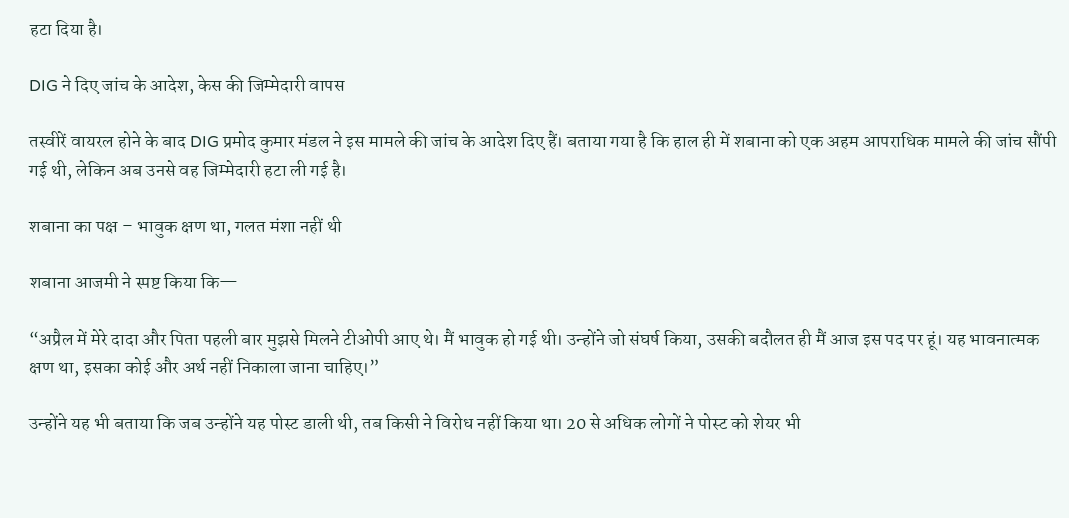हटा दिया है।

DIG ने दिए जांच के आदेश, केस की जिम्मेदारी वापस

तस्वीरें वायरल होने के बाद DIG प्रमोद कुमार मंडल ने इस मामले की जांच के आदेश दिए हैं। बताया गया है कि हाल ही में शबाना को एक अहम आपराधिक मामले की जांच सौंपी गई थी, लेकिन अब उनसे वह जिम्मेदारी हटा ली गई है।

शबाना का पक्ष – भावुक क्षण था, गलत मंशा नहीं थी

शबाना आजमी ने स्पष्ट किया कि—

“अप्रैल में मेरे दादा और पिता पहली बार मुझसे मिलने टीओपी आए थे। मैं भावुक हो गई थी। उन्होंने जो संघर्ष किया, उसकी बदौलत ही मैं आज इस पद पर हूं। यह भावनात्मक क्षण था, इसका कोई और अर्थ नहीं निकाला जाना चाहिए।”

उन्होंने यह भी बताया कि जब उन्होंने यह पोस्ट डाली थी, तब किसी ने विरोध नहीं किया था। 20 से अधिक लोगों ने पोस्ट को शेयर भी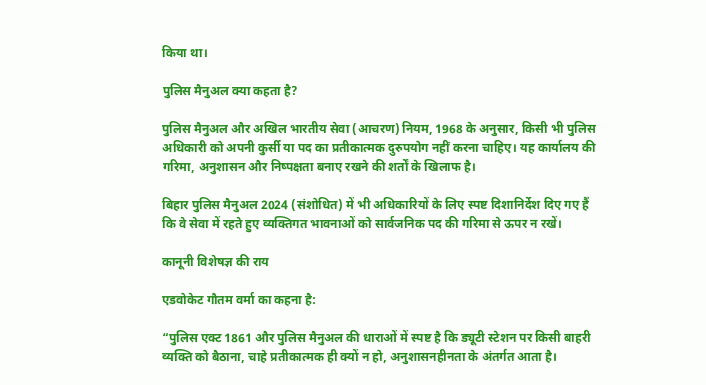किया था।

पुलिस मैनुअल क्या कहता है?

पुलिस मैनुअल और अखिल भारतीय सेवा (आचरण) नियम, 1968 के अनुसार, किसी भी पुलिस अधिकारी को अपनी कुर्सी या पद का प्रतीकात्मक दुरुपयोग नहीं करना चाहिए। यह कार्यालय की गरिमा, अनुशासन और निष्पक्षता बनाए रखने की शर्तों के खिलाफ है।

बिहार पुलिस मैनुअल 2024 (संशोधित) में भी अधिकारियों के लिए स्पष्ट दिशानिर्देश दिए गए हैं कि वे सेवा में रहते हुए व्यक्तिगत भावनाओं को सार्वजनिक पद की गरिमा से ऊपर न रखें।

कानूनी विशेषज्ञ की राय

एडवोकेट गौतम वर्मा का कहना है:

“पुलिस एक्ट 1861 और पुलिस मैनुअल की धाराओं में स्पष्ट है कि ड्यूटी स्टेशन पर किसी बाहरी व्यक्ति को बैठाना, चाहे प्रतीकात्मक ही क्यों न हो, अनुशासनहीनता के अंतर्गत आता है।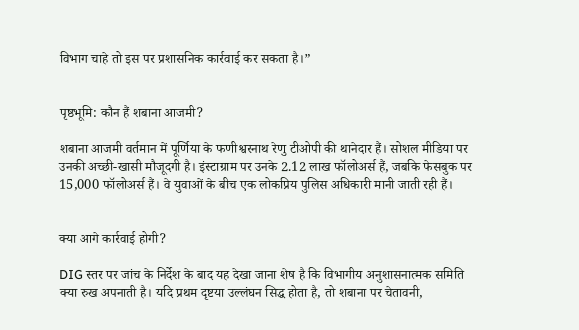विभाग चाहे तो इस पर प्रशासनिक कार्रवाई कर सकता है।”


पृष्ठभूमि: कौन हैं शबाना आजमी?

शबाना आजमी वर्तमान में पूर्णिया के फणीश्वरनाथ रेणु टीओपी की थानेदार हैं। सोशल मीडिया पर उनकी अच्छी-खासी मौजूदगी है। इंस्टाग्राम पर उनके 2.12 लाख फॉलोअर्स हैं, जबकि फेसबुक पर 15,000 फॉलोअर्स हैं। वे युवाओं के बीच एक लोकप्रिय पुलिस अधिकारी मानी जाती रही हैं।


क्या आगे कार्रवाई होगी?

DIG स्तर पर जांच के निर्देश के बाद यह देखा जाना शेष है कि विभागीय अनुशासनात्मक समिति क्या रुख अपनाती है। यदि प्रथम दृष्टया उल्लंघन सिद्ध होता है, तो शबाना पर चेतावनी,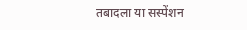तबादला या सस्पेंशन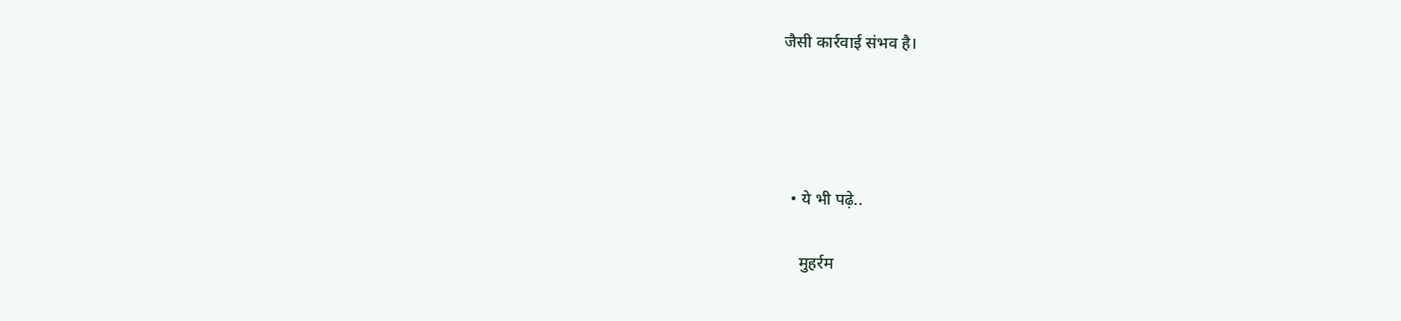जैसी कार्रवाई संभव है।




  • ये भी पढ़े..

    मुहर्रम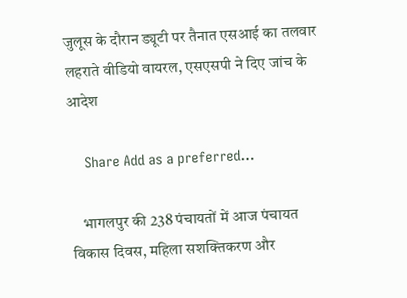जुलूस के दौरान ड्यूटी पर तैनात एसआई का तलवार लहराते वीडियो वायरल, एसएसपी ने दिए जांच के आदेश

    Share Add as a preferred…

    भागलपुर की 238 पंचायतों में आज पंचायत विकास दिवस, महिला सशक्तिकरण और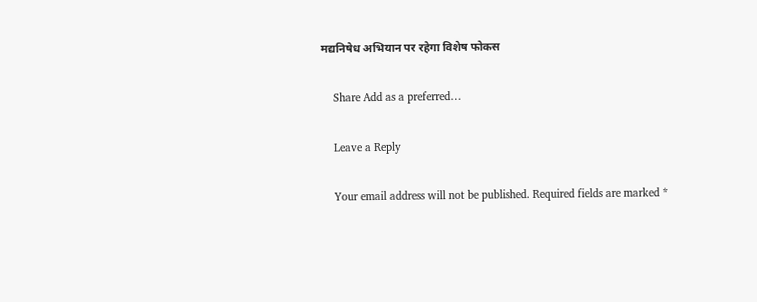मद्यनिषेध अभियान पर रहेगा विशेष फोकस

    Share Add as a preferred…

    Leave a Reply

    Your email address will not be published. Required fields are marked *